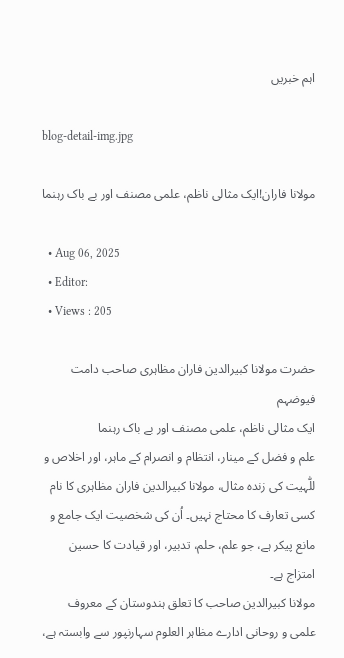اہم خبریں

blog-detail-img.jpg

مولانا فاران!ایک مثالی ناظم، علمی مصنف اور بے باک رہنما

  • Aug 06, 2025
  • Editor:
  • Views : 205

حضرت مولانا کبیرالدین فاران مظاہری صاحب دامت فیوضہم
ایک مثالی ناظم، علمی مصنف اور بے باک رہنما
علم و فضل کے مینار، انتظام و انصرام کے ماہر، اور اخلاص و للّٰہیت کی زندہ مثال، مولانا کبیرالدین فاران مظاہری کا نام کسی تعارف کا محتاج نہیں۔ اُن کی شخصیت ایک جامع و مانع پیکر ہے، جو علم، حلم، تدبیر، اور قیادت کا حسین امتزاج ہے۔
مولانا کبیرالدین صاحب کا تعلق ہندوستان کے معروف علمی و روحانی ادارے مظاہر العلوم سہارنپور سے وابستہ ہے،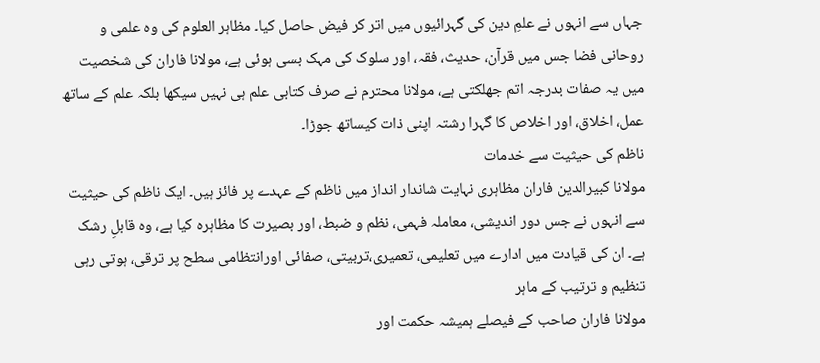جہاں سے انہوں نے علمِ دین کی گہرائیوں میں اتر کر فیض حاصل کیا۔ مظاہر العلوم کی وہ علمی و روحانی فضا جس میں قرآن، حدیث، فقہ، اور سلوک کی مہک بسی ہوئی ہے، مولانا فاران کی شخصیت میں یہ صفات بدرجہ اتم جھلکتی ہے، مولانا محترم نے صرف کتابی علم ہی نہیں سیکھا بلکہ علم کے ساتھ عمل، اخلاق، اور اخلاص کا گہرا رشتہ اپنی ذات کیساتھ جوڑا۔
ناظم کی حیثیت سے خدمات
مولانا کبیرالدین فاران مظاہری نہایت شاندار انداز میں ناظم کے عہدے پر فائز ہیں۔ ایک ناظم کی حیثیت سے انہوں نے جس دور اندیشی، معاملہ فہمی، نظم و ضبط، اور بصیرت کا مظاہرہ کیا ہے، وہ قابلِ رشک ہے۔ ان کی قیادت میں ادارے میں تعلیمی، تعمیری،تربیتی، صفائی اورانتظامی سطح پر ترقی، ہوتی رہی
تنظیم و ترتیب کے ماہر
مولانا فاران صاحب کے فیصلے ہمیشہ حکمت اور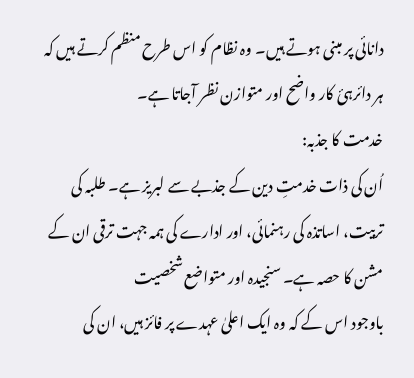دانائی پر مبنی ہوتے ہیں۔ وہ نظام کو اس طرح منظم کرتے ہیں کہ ہر دائرہئ کار واضح اور متوازن نظر آجاتا ہے۔
خدمت کا جذبہ:
اُن کی ذات خدمتِ دین کے جذبے سے لبریز ہے۔ طلبہ کی تربیت، اساتذہ کی رہنمائی، اور ادارے کی ہمہ جہت ترقی ان کے مشن کا حصہ ہے۔ سنجیدہ اور متواضع شخصیت
باوجود اس کے کہ وہ ایک اعلیٰ عہدے پر فائز ہیں، ان کی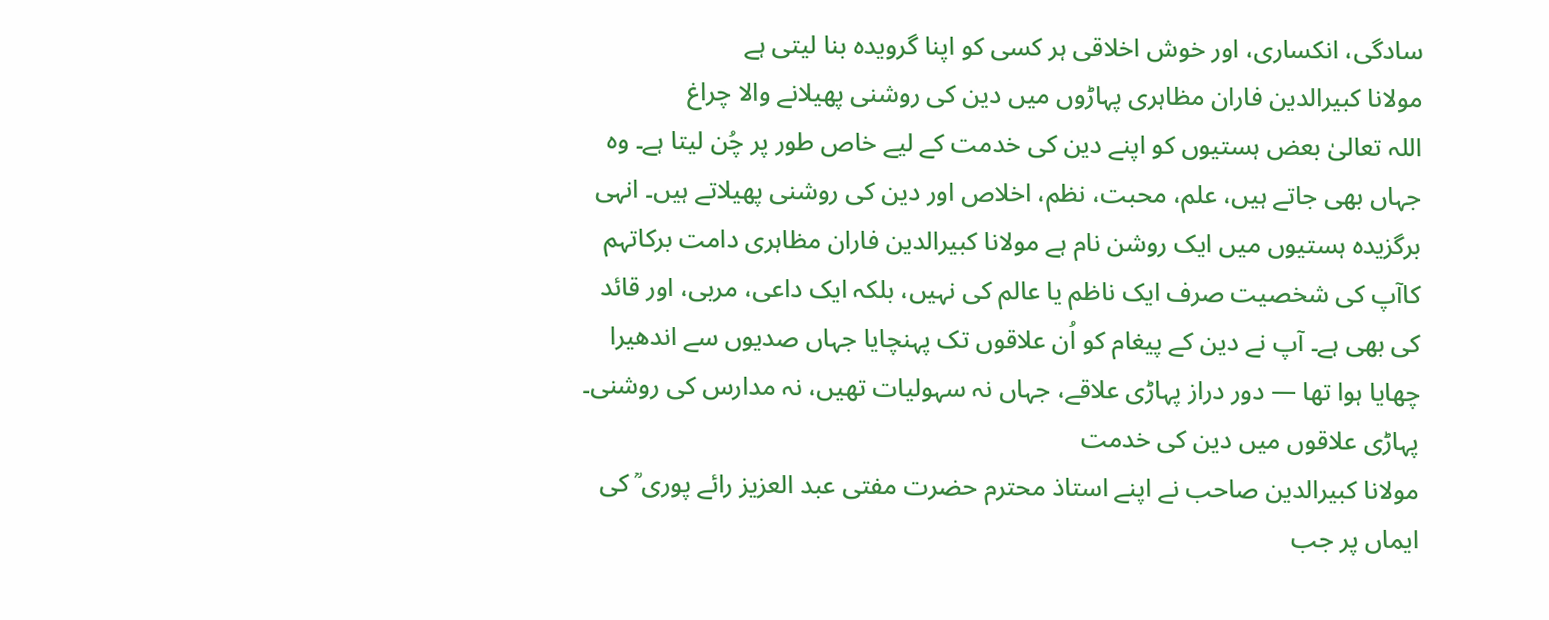سادگی، انکساری، اور خوش اخلاقی ہر کسی کو اپنا گرویدہ بنا لیتی ہے
مولانا کبیرالدین فاران مظاہری پہاڑوں میں دین کی روشنی پھیلانے والا چراغ
اللہ تعالیٰ بعض ہستیوں کو اپنے دین کی خدمت کے لیے خاص طور پر چُن لیتا ہے۔ وہ جہاں بھی جاتے ہیں، علم، محبت، نظم، اخلاص اور دین کی روشنی پھیلاتے ہیں۔ انہی برگزیدہ ہستیوں میں ایک روشن نام ہے مولانا کبیرالدین فاران مظاہری دامت برکاتہم کاآپ کی شخصیت صرف ایک ناظم یا عالم کی نہیں، بلکہ ایک داعی، مربی، اور قائد کی بھی ہے۔ آپ نے دین کے پیغام کو اُن علاقوں تک پہنچایا جہاں صدیوں سے اندھیرا چھایا ہوا تھا — دور دراز پہاڑی علاقے، جہاں نہ سہولیات تھیں، نہ مدارس کی روشنی۔
پہاڑی علاقوں میں دین کی خدمت
مولانا کبیرالدین صاحب نے اپنے استاذ محترم حضرت مفتی عبد العزیز رائے پوری ؒ کی ایماں پر جب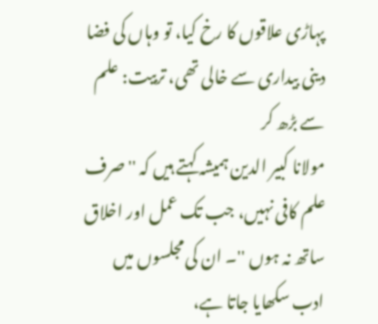پہاڑی علاقوں کا رخ کیا، تو وہاں کی فضا دینی بیداری سے خالی تھی، تربیت: علم سے بڑھ کر
مولانا کبیر الدین ہمیشہ کہتے ہیں کہ ''صرف علم کافی نہیں، جب تک عمل اور اخلاق ساتھ نہ ہوں ''۔ ان کی مجلسوں میں ادب سکھایا جاتا ہے،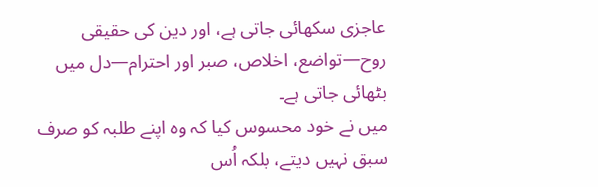عاجزی سکھائی جاتی ہے، اور دین کی حقیقی روح—تواضع، اخلاص، صبر اور احترام—دل میں بٹھائی جاتی ہے۔
میں نے خود محسوس کیا کہ وہ اپنے طلبہ کو صرف سبق نہیں دیتے، بلکہ اُس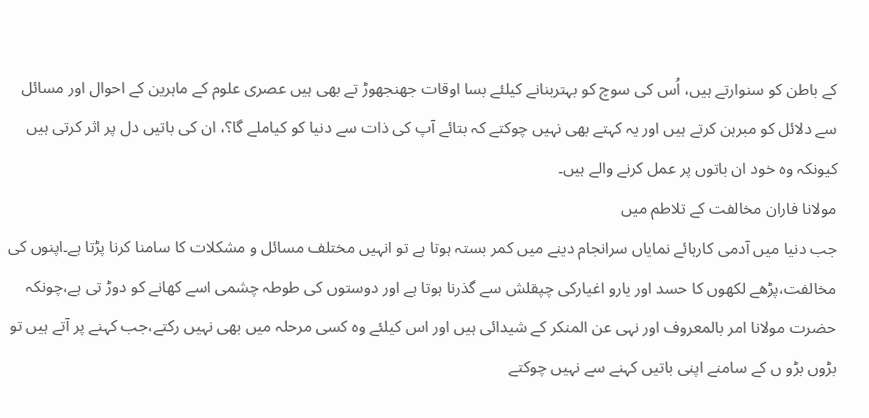کے باطن کو سنوارتے ہیں، اُس کی سوچ کو بہتربنانے کیلئے بسا اوقات جھنجھوڑ تے بھی ہیں عصری علوم کے ماہرین کے احوال اور مسائل سے دلائل کو مبرہن کرتے ہیں اور یہ کہتے بھی نہیں چوکتے کہ بتائے آپ کی ذات سے دنیا کو کیاملے گا؟، ان کی باتیں دل پر اثر کرتی ہیں کیونکہ وہ خود ان باتوں پر عمل کرنے والے ہیں۔
مولانا فاران مخالفت کے تلاطم میں
جب دنیا میں آدمی کارہائے نمایاں سرانجام دینے میں کمر بستہ ہوتا ہے تو انہیں مختلف مسائل و مشکلات کا سامنا کرنا پڑتا ہے۔اپنوں کی مخالفت،پڑھے لکھوں کا حسد اور یارو اغیارکی چپقلش سے گذرنا ہوتا ہے اور دوستوں کی طوطہ چشمی اسے کھانے کو دوڑ تی ہے،چونکہ حضرت مولانا امر بالمعروف اور نہی عن المنکر کے شیدائی ہیں اور اس کیلئے وہ کسی مرحلہ میں بھی نہیں رکتے،جب کہنے پر آتے ہیں تو بڑوں بڑو ں کے سامنے اپنی باتیں کہنے سے نہیں چوکتے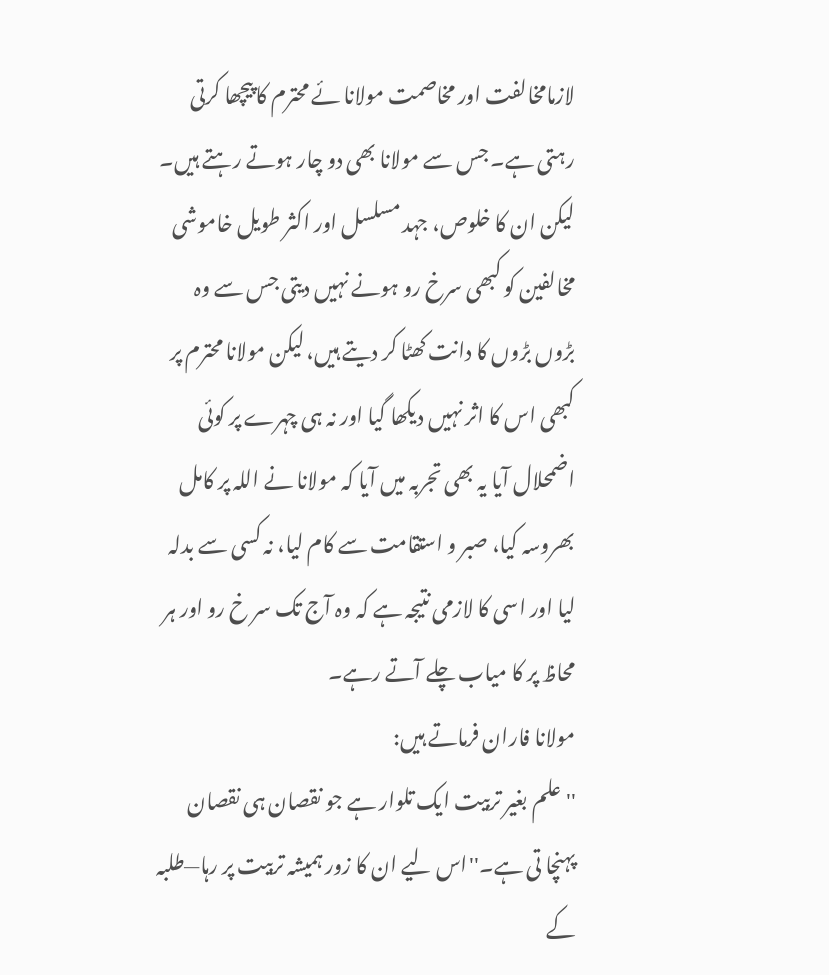لازمامخالفت اور مخاصمت مولانا ئے محترم کا پیچھا کرتی رہتی ہے۔ جس سے مولانا بھی دو چار ہوتے رہتے ہیں۔ لیکن ان کا خلوص، جہد مسلسل اور اکثر طویل خاموشی مخالفین کو کبھی سرخ رو ہونے نہیں دیتی جس سے وہ بڑوں بڑوں کا دانت کھٹا کر دیتے ہیں، لیکن مولانا محترم پر کبھی اس کا اثر نہیں دیکھا گیا اور نہ ہی چہرے پر کوئی اضمحلال آیا یہ بھی تجربہ میں آیا کہ مولانا نے اللہ پر کامل بھروسہ کیا، صبر و استقامت سے کام لیا، نہ کسی سے بدلہ لیا اور اسی کا لازمی نتیجہ ہے کہ وہ آج تک سر خ رو اور ہر محاظ پر کا میاب چلے آتے رہے۔
مولانا فاران فرماتے ہیں:
''علم بغیر تربیت ایک تلوار ہے جو نقصان ہی نقصان پہنچا تی ہے۔''اس لیے ان کا زور ہمیشہ تربیت پر رہا—طلبہ کے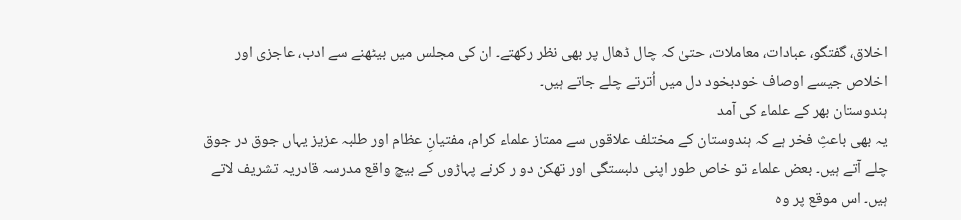اخلاق، گفتگو، عبادات، معاملات، حتیٰ کہ چال ڈھال پر بھی نظر رکھتے۔ ان کی مجلس میں بیٹھنے سے ادب، عاجزی اور اخلاص جیسے اوصاف خودبخود دل میں اُترتے چلے جاتے ہیں۔
ہندوستان بھر کے علماء کی آمد
یہ بھی باعثِ فخر ہے کہ ہندوستان کے مختلف علاقوں سے ممتاز علماء کرام، مفتیانِ عظام اور طلبہ عزیز یہاں جوق در جوق چلے آتے ہیں۔ بعض علماء تو خاص طور اپنی دلبستگی اور تھکن دو ر کرنے پہاڑوں کے بیچ واقع مدرسہ قادریہ تشریف لاتے ہیں۔ اس موقع پر وہ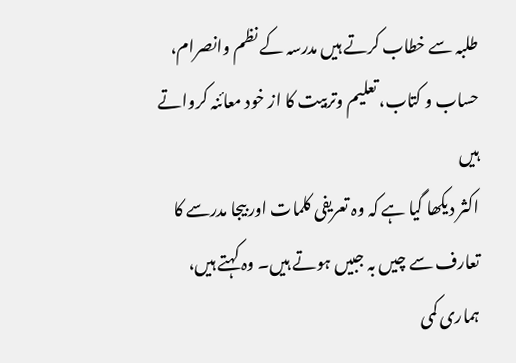طلبہ سے خطاب کرتے ہیں مدرسہ کے نظم وانصرام، حساب و کتاب، تعلیم وتربیت کا از خود معائنہ کرواتے ہیں
اکثر دیکھا گیا ہے کہ وہ تعریفی کلمات اور بیجا مدرسے کا تعارف سے چیں بہ جبیں ہوتے ہیں۔ وہ کہتے ہیں، ہماری کمی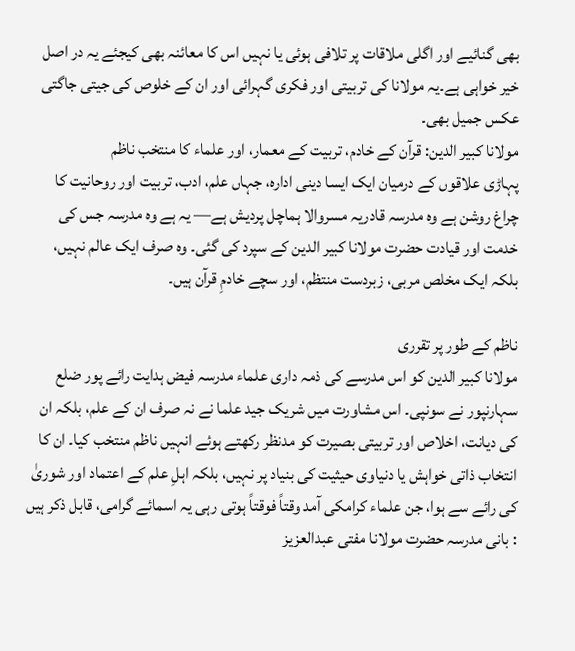بھی گنائیے اور اگلی ملاقات پر تلافی ہوئی یا نہیں اس کا معائنہ بھی کیجئے یہ در اصل خیر خواہی ہے۔یہ مولانا کی تربیتی اور فکری گہرائی اور ان کے خلوص کی جیتی جاگتی عکس جمیل بھی۔
مولانا کبیر الدین: قرآن کے خادم، تربیت کے معمار، اور علماء کا منتخب ناظم
پہاڑی علاقوں کے درمیان ایک ایسا دینی ادارہ، جہاں علم، ادب، تربیت اور روحانیت کا چراغ روشن ہے وہ مدرسہ قادریہ مسروالا ہماچل پردیش ہے— یہ ہے وہ مدرسہ جس کی خدمت اور قیادت حضرت مولانا کبیر الدین کے سپرد کی گئی۔ وہ صرف ایک عالم نہیں، بلکہ ایک مخلص مربی، زبردست منتظم، اور سچے خادمِ قرآن ہیں۔

ناظم کے طور پر تقرری
مولانا کبیر الدین کو اس مدرسے کی ذمہ داری علماء مدرسہ فیض ہدایت رائے پور ضلع سہارنپور نے سونپی۔ اس مشاورت میں شریک جید علما نے نہ صرف ان کے علم، بلکہ ان کی دیانت، اخلاص اور تربیتی بصیرت کو مدنظر رکھتے ہوئے انہیں ناظم منتخب کیا۔ ان کا انتخاب ذاتی خواہش یا دنیاوی حیثیت کی بنیاد پر نہیں، بلکہ اہلِ علم کے اعتماد اور شوریٰ کی رائے سے ہوا، جن علماء کرامکی آمد وقتاً فوقتاً ہوتی رہی یہ اسمائے گرامی، قابل ذکر ہیں : بانی مدرسہ حضرت مولانا مفتی عبدالعزیز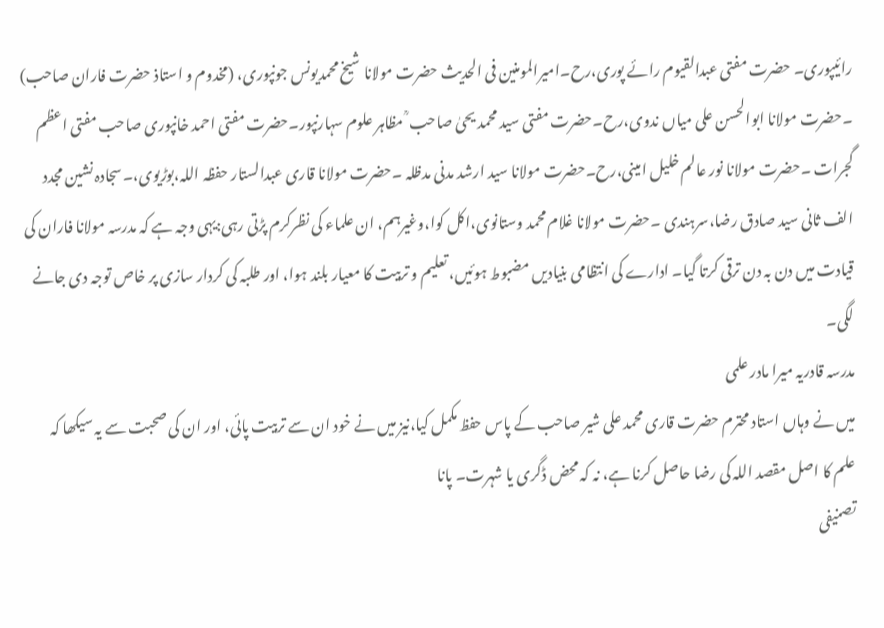رائیپوری۔ حضرت مفتی عبدالقیوم رائے پوری،رح۔امیرالمومنین فی الحدیث حضرت مولانا شیخ محمدیونس جونپوری، (مخدوم و استاذ حضرت فاران صاحب) ۔حضرت مولانا ابوالحسن علی میاں ندوی،رح۔حضرت مفتی سید محمد یحیٰ صاحب ؒ مظاہر علوم سہارنپور۔حضرت مفتی احمد خانپوری صاحب مفتی اعظم گجرات ۔حضرت مولانا نور عالم خلیل امینی،رح۔حضرت مولانا سید ارشد مدنی مدظلہ ۔حضرت مولانا قاری عبدالستار حفظہ اللہ،بوڑیوی،۔سجادہ نشین مجدد الف ثانی سید صادق رضا،سرہندی ۔حضرت مولانا غلام محمد وستانوی،اکل کوا،وغیرہم، ان علماء کی نظرکرم پڑتی رہی:یہی وجہ ہے کہ مدرسہ مولانا فاران کی قیادت میں دن بہ دن ترقی کرتا گیا۔ ادارے کی انتظامی بنیادیں مضبوط ہوئیں، تعلیم و تربیت کا معیار بلند ہوا، اور طلبہ کی کردار سازی پر خاص توجہ دی جانے لگی۔
مدرسہ قادریہ میرا مادر علمی
میں نے وہاں استاد محترم حضرت قاری محمد علی شیر صاحب کے پاس حفظ مکمل کیا،نیز میں نے خود ان سے تربیت پائی، اور ان کی صحبت سے یہ سیکھا کہ علم کا اصل مقصد اللہ کی رضا حاصل کرنا ہے، نہ کہ محض ڈگری یا شہرت۔ پانا
تصنیفی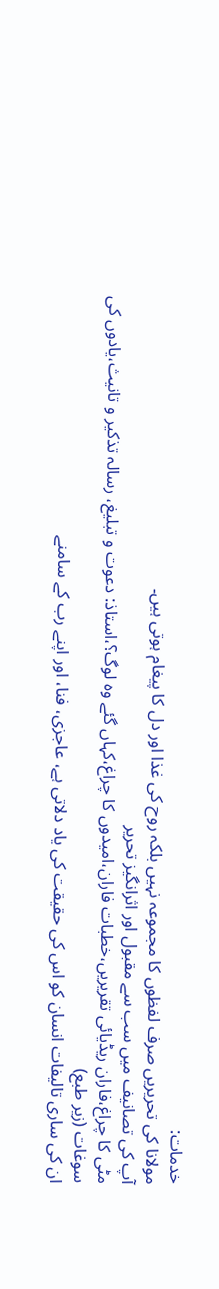خدمات:
مولانا کی تحریریں صرف لفظوں کا مجموعہ نہیں بلکہ روح کی غذا اور دل کا پیغام ہوتی ہیں۔
آپ کی تصانیف میں سب سے مقبول اور اثرانگیز تحریر
مٹی کا چراغ،فاران ریڈیائی تقریریں،خطبات فاران،امیدوں کا چراغ،کہاں گئے وہ لوگ؟،استاذ: دعوت و تبلیغ، رسالہ تذکیر و تانیث،یادوں کی سوغات (زیر طبع)
ان کی ساری تالیفات انسان کو اس کی حقیقت کی یاد دلاتی ہے، عاجزی، فنا، اور اپنے رب کے سامنے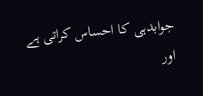جوابدہی کا احساس کراتی ہے اور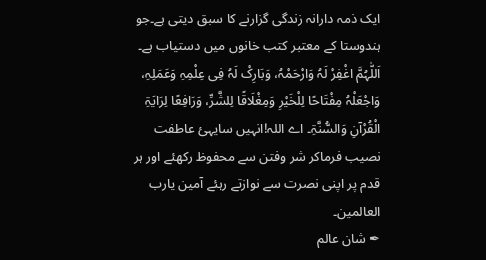ایک ذمہ دارانہ زندگی گزارنے کا سبق دیتی ہے۔جو ہندوستا کے معتبر کتب خانوں میں دستیاب ہے۔ اَللّٰہُمَّ اغْفِرْ لَہُ وَارْحَمْہُ، وَبَارِکْ لَہُ فِی عِلْمِہِ وَعَمَلِہِ، وَاجْعَلْہُ مِفْتَاحًا لِلْخَیْرِ وَمِغْلَاقًا لِلشَّرِّ، وَرَافِعًا لِرَایَۃِ الْقُرْآنِ وَالسُّنَّۃِ۔ اے اللہ!انہیں سایہئ عاطفت نصیب فرماکر شر وفتن سے محفوظ رکھئے اور ہر قدم پر اپنی نصرت سے نوازتے رہئے آمین یارب العالمین۔
✒ شان عالم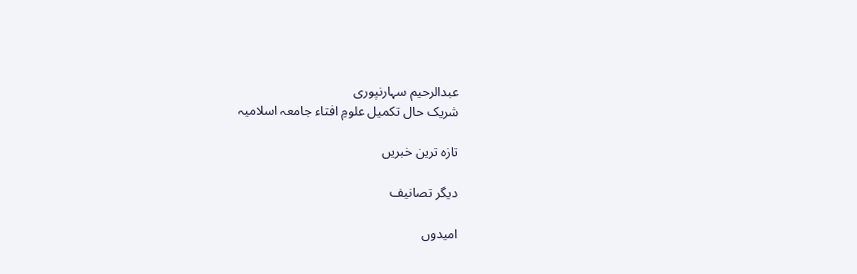عبدالرحیم سہارنپوری
شریک حال تکمیل علومِ افتاء جامعہ اسلامیہ

تازہ ترین خبریں

دیگر تصانیف

امیدوں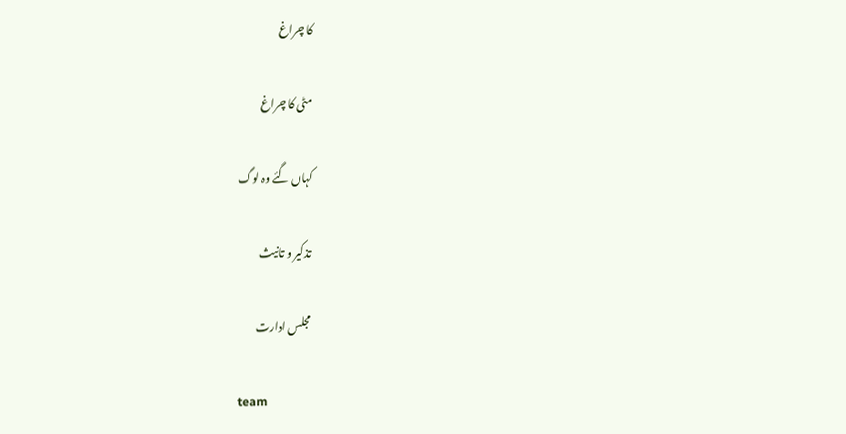کا چراغ

مٹی کا چراغ

کہاں گئے وہ لوگ

تذکیر و تانیث

مجلس ادارت

team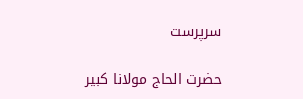سرپرست

حضرت الحاج مولانا کبیر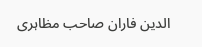الدین فاران صاحب مظاہری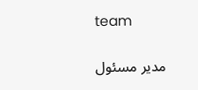team

مدیر مسئول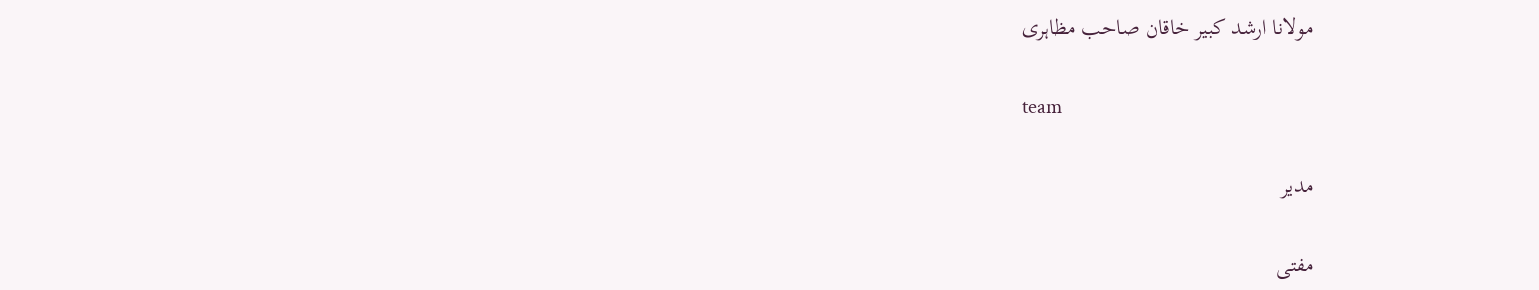مولانا ارشد کبیر خاقان صاحب مظاہری

team

مدیر

مفتی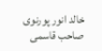خالد انور پورنوی صاحب قاسمی